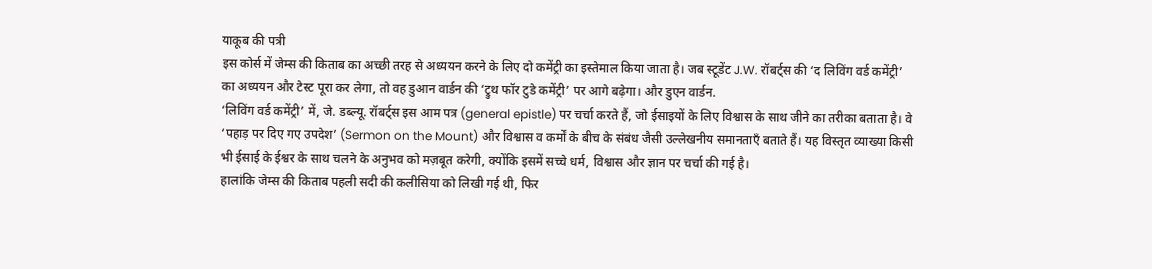याकूब की पत्री
इस कोर्स में जेम्स की किताब का अच्छी तरह से अध्ययन करने के लिए दो कमेंट्री का इस्तेमाल किया जाता है। जब स्टूडेंट J.W. रॉबर्ट्स की ‘द लिविंग वर्ड कमेंट्री’ का अध्ययन और टेस्ट पूरा कर लेगा, तो वह डुआन वार्डन की ‘ट्रुथ फॉर टुडे कमेंट्री’ पर आगे बढ़ेगा। और डुएन वार्डन.
‘लिविंग वर्ड कमेंट्री’ में, जे. डब्ल्यू. रॉबर्ट्स इस आम पत्र (general epistle) पर चर्चा करते हैं, जो ईसाइयों के लिए विश्वास के साथ जीने का तरीका बताता है। वे ‘पहाड़ पर दिए गए उपदेश’ (Sermon on the Mount) और विश्वास व कर्मों के बीच के संबंध जैसी उल्लेखनीय समानताएँ बताते हैं। यह विस्तृत व्याख्या किसी भी ईसाई के ईश्वर के साथ चलने के अनुभव को मज़बूत करेगी, क्योंकि इसमें सच्चे धर्म, विश्वास और ज्ञान पर चर्चा की गई है।
हालांकि जेम्स की किताब पहली सदी की कलीसिया को लिखी गई थी, फिर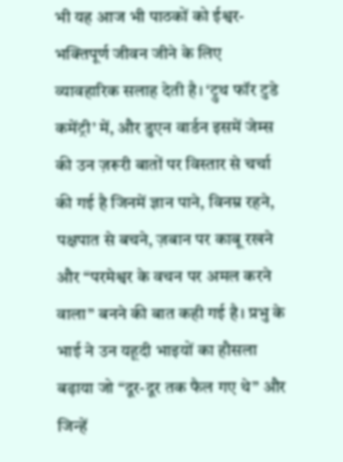भी यह आज भी पाठकों को ईश्वर-भक्तिपूर्ण जीवन जीने के लिए व्यावहारिक सलाह देती है। ‘ट्रुथ फॉर टुडे कमेंट्री’ में, और डुएन वार्डन इसमें जेम्स की उन ज़रूरी बातों पर विस्तार से चर्चा की गई है जिनमें ज्ञान पाने, विनम्र रहने, पक्षपात से बचने, ज़बान पर काबू रखने और “परमेश्वर के वचन पर अमल करने वाला” बनने की बात कही गई है। प्रभु के भाई ने उन यहूदी भाइयों का हौसला बढ़ाया जो “दूर-दूर तक फैल गए थे” और जिन्हें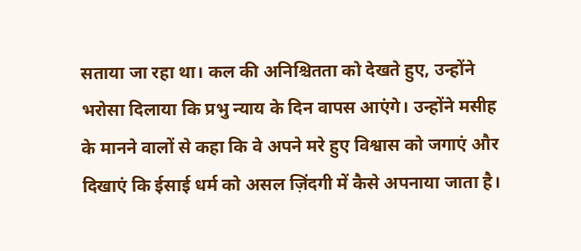सताया जा रहा था। कल की अनिश्चितता को देखते हुए, उन्होंने भरोसा दिलाया कि प्रभु न्याय के दिन वापस आएंगे। उन्होंने मसीह के मानने वालों से कहा कि वे अपने मरे हुए विश्वास को जगाएं और दिखाएं कि ईसाई धर्म को असल ज़िंदगी में कैसे अपनाया जाता है।